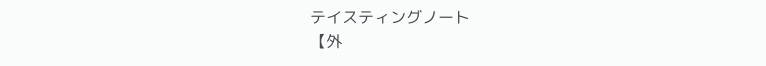テイスティングノート
【外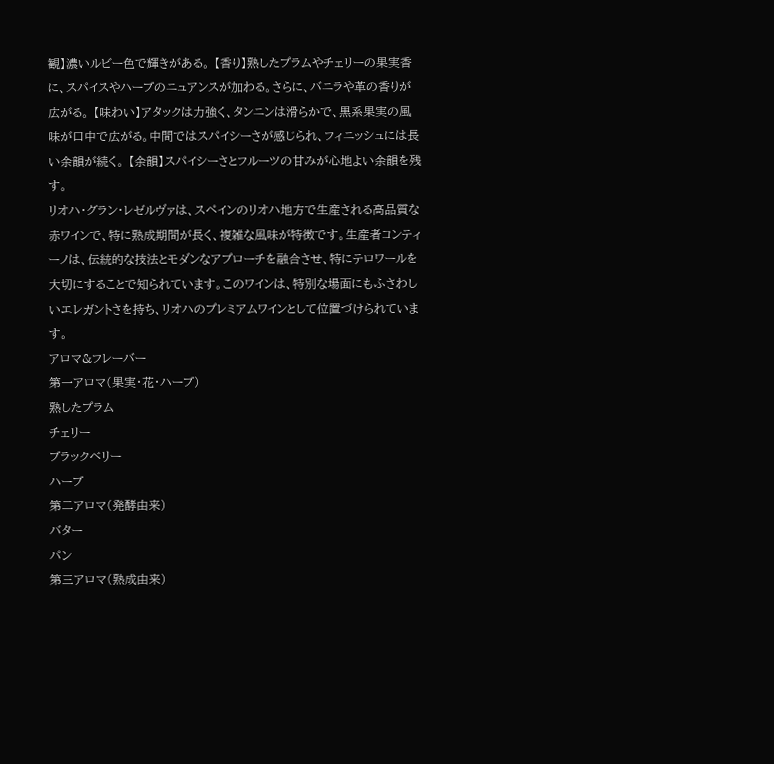観】濃いルビー色で輝きがある。 【香り】熟したプラムやチェリーの果実香に、スパイスやハーブのニュアンスが加わる。さらに、バニラや革の香りが広がる。 【味わい】アタックは力強く、タンニンは滑らかで、黒系果実の風味が口中で広がる。中間ではスパイシーさが感じられ、フィニッシュには長い余韻が続く。 【余韻】スパイシーさとフルーツの甘みが心地よい余韻を残す。
リオハ・グラン・レゼルヴァは、スペインのリオハ地方で生産される高品質な赤ワインで、特に熟成期間が長く、複雑な風味が特徴です。生産者コンティーノは、伝統的な技法とモダンなアプローチを融合させ、特にテロワールを大切にすることで知られています。このワインは、特別な場面にもふさわしいエレガントさを持ち、リオハのプレミアムワインとして位置づけられています。
アロマ&フレーバー
第一アロマ(果実・花・ハーブ)
熟したプラム
チェリー
ブラックベリー
ハーブ
第二アロマ(発酵由来)
バター
パン
第三アロマ(熟成由来)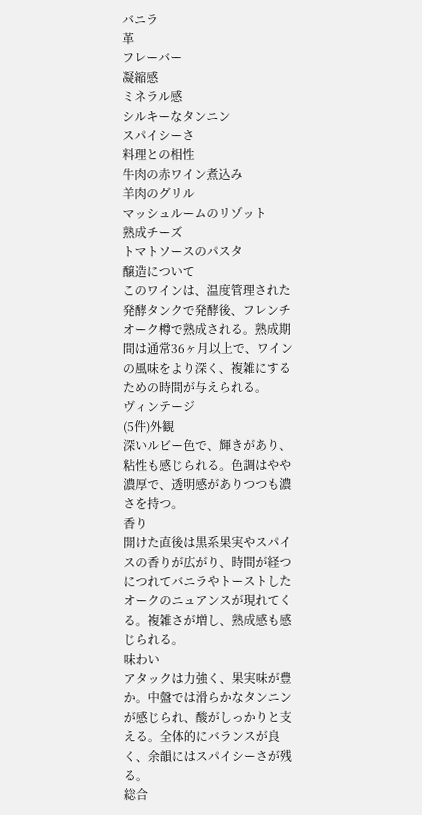バニラ
革
フレーバー
凝縮感
ミネラル感
シルキーなタンニン
スパイシーさ
料理との相性
牛肉の赤ワイン煮込み
羊肉のグリル
マッシュルームのリゾット
熟成チーズ
トマトソースのパスタ
醸造について
このワインは、温度管理された発酵タンクで発酵後、フレンチオーク樽で熟成される。熟成期間は通常36ヶ月以上で、ワインの風味をより深く、複雑にするための時間が与えられる。
ヴィンテージ
(5件)外観
深いルビー色で、輝きがあり、粘性も感じられる。色調はやや濃厚で、透明感がありつつも濃さを持つ。
香り
開けた直後は黒系果実やスパイスの香りが広がり、時間が経つにつれてバニラやトーストしたオークのニュアンスが現れてくる。複雑さが増し、熟成感も感じられる。
味わい
アタックは力強く、果実味が豊か。中盤では滑らかなタンニンが感じられ、酸がしっかりと支える。全体的にバランスが良く、余韻にはスパイシーさが残る。
総合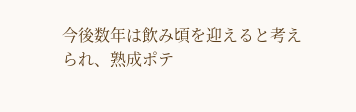今後数年は飲み頃を迎えると考えられ、熟成ポテ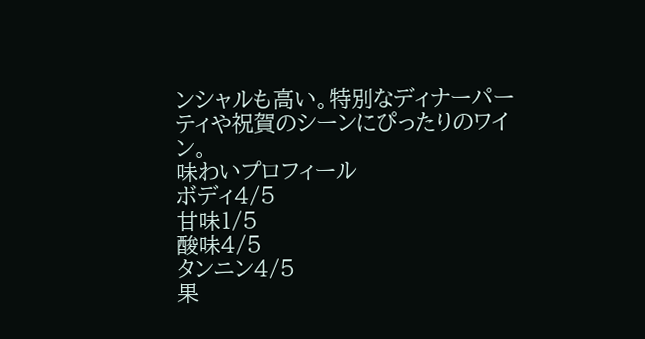ンシャルも高い。特別なディナーパーティや祝賀のシーンにぴったりのワイン。
味わいプロフィール
ボディ4/5
甘味1/5
酸味4/5
タンニン4/5
果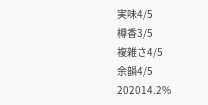実味4/5
樽香3/5
複雑さ4/5
余韻4/5
202014.2%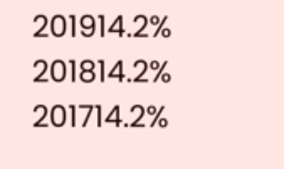201914.2%
201814.2%
201714.2%